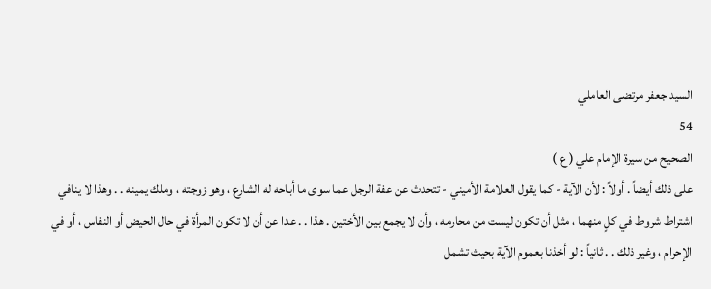السيد جعفر مرتضى العاملي
54
الصحيح من سيرة الإمام علي ( ع )
على ذلك أيضاً . أولاً : لأن الآية - كما يقول العلامة الأميني - تتحدث عن عفة الرجل عما سوى ما أباحه له الشارع ، وهو زوجته ، وملك يمينه . . وهذا لا ينافي اشتراط شروط في كلٍ منهما ، مثل أن تكون ليست من محارمه ، وأن لا يجمع بين الأختين . هذا . . عدا عن أن لا تكون المرأة في حال الحيض أو النفاس ، أو في الإحرام ، وغير ذلك . . ثانياً : لو أخذنا بعموم الآية بحيث تشمل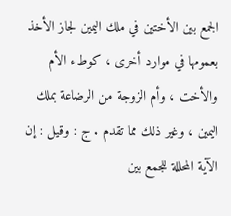الجمع بين الأختين في ملك اليمين لجاز الأخذ بعمومها في موارد أخرى ، كوطء الأم والأخت ، وأم الزوجة من الرضاعة بملك اليمين ، وغير ذلك مما تقدم . ج : وقيل : إن الآية المحللة للجمع بين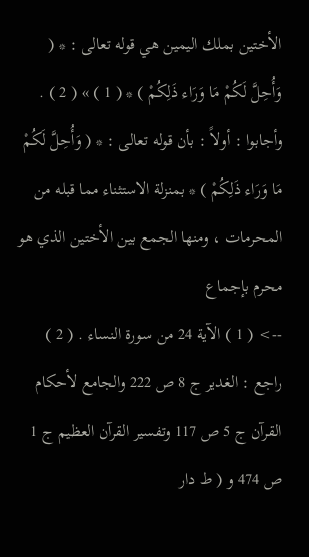الأختين بملك اليمين هي قوله تعالى : * ( وَأُحِلَّ لَكُمْ مَا وَرَاء ذَلِكُمْ ) * ( 1 ) » ( 2 ) . وأجابوا : أولاً : بأن قوله تعالى : * ( وَأُحِلَّ لَكُمْ مَا وَرَاء ذَلِكُمْ ) * بمنزلة الاستثناء مما قبله من المحرمات ، ومنها الجمع بين الأختين الذي هو محرم بإجماع
--> ( 1 ) الآية 24 من سورة النساء . ( 2 ) راجع : الغدير ج 8 ص 222 والجامع لأحكام القرآن ج 5 ص 117 وتفسير القرآن العظيم ج 1 ص 474 و ( ط دار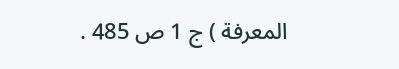المعرفة ) ج 1 ص 485 .